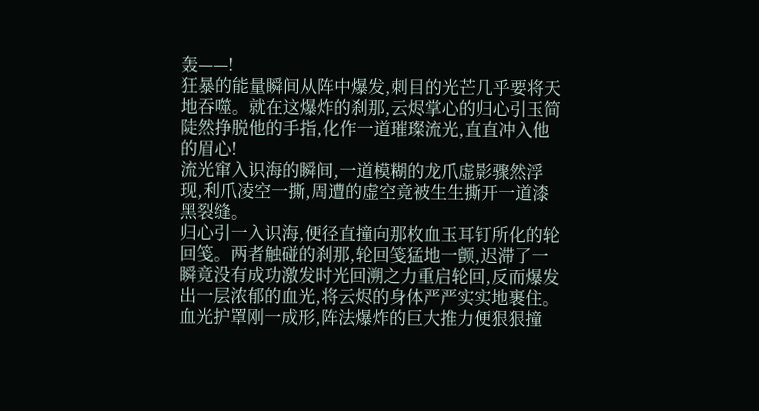轰——!
狂暴的能量瞬间从阵中爆发,刺目的光芒几乎要将天地吞噬。就在这爆炸的刹那,云烬掌心的归心引玉简陡然挣脱他的手指,化作一道璀璨流光,直直冲入他的眉心!
流光窜入识海的瞬间,一道模糊的龙爪虚影骤然浮现,利爪凌空一撕,周遭的虚空竟被生生撕开一道漆黑裂缝。
归心引一入识海,便径直撞向那枚血玉耳钉所化的轮回笺。两者触碰的刹那,轮回笺猛地一颤,迟滞了一瞬竟没有成功激发时光回溯之力重启轮回,反而爆发出一层浓郁的血光,将云烬的身体严严实实地裹住。
血光护罩刚一成形,阵法爆炸的巨大推力便狠狠撞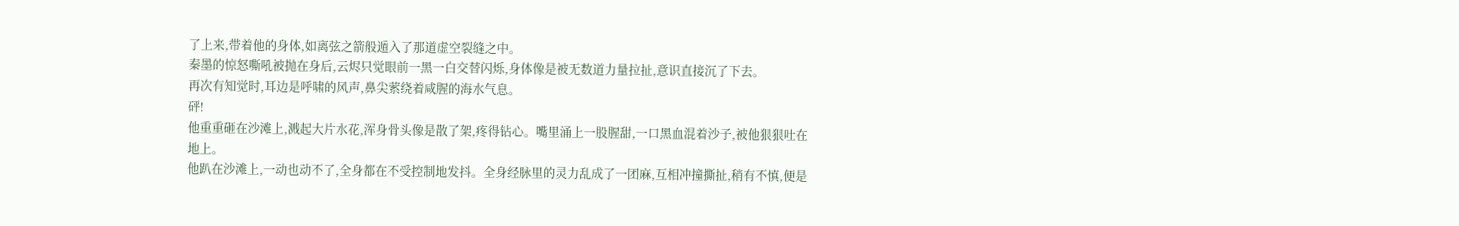了上来,带着他的身体,如离弦之箭般遁入了那道虚空裂缝之中。
秦墨的惊怒嘶吼被抛在身后,云烬只觉眼前一黑一白交替闪烁,身体像是被无数道力量拉扯,意识直接沉了下去。
再次有知觉时,耳边是呼啸的风声,鼻尖萦绕着咸腥的海水气息。
砰!
他重重砸在沙滩上,溅起大片水花,浑身骨头像是散了架,疼得钻心。嘴里涌上一股腥甜,一口黑血混着沙子,被他狠狠吐在地上。
他趴在沙滩上,一动也动不了,全身都在不受控制地发抖。全身经脉里的灵力乱成了一团麻,互相冲撞撕扯,稍有不慎,便是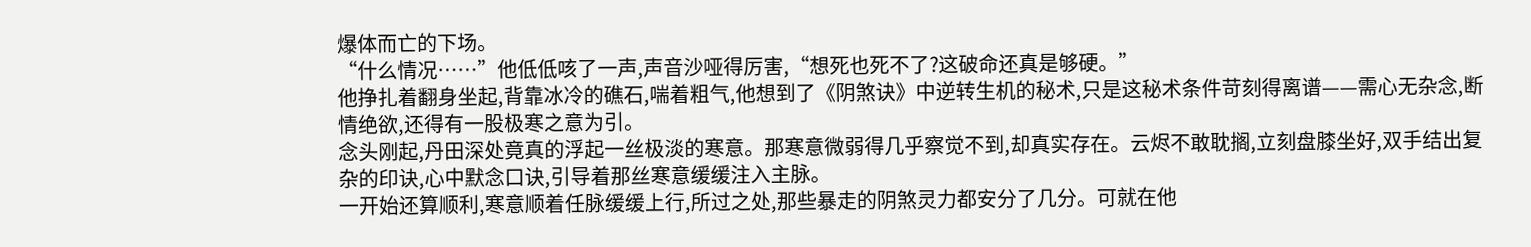爆体而亡的下场。
“什么情况……”他低低咳了一声,声音沙哑得厉害,“想死也死不了?这破命还真是够硬。”
他挣扎着翻身坐起,背靠冰冷的礁石,喘着粗气,他想到了《阴煞诀》中逆转生机的秘术,只是这秘术条件苛刻得离谱——需心无杂念,断情绝欲,还得有一股极寒之意为引。
念头刚起,丹田深处竟真的浮起一丝极淡的寒意。那寒意微弱得几乎察觉不到,却真实存在。云烬不敢耽搁,立刻盘膝坐好,双手结出复杂的印诀,心中默念口诀,引导着那丝寒意缓缓注入主脉。
一开始还算顺利,寒意顺着任脉缓缓上行,所过之处,那些暴走的阴煞灵力都安分了几分。可就在他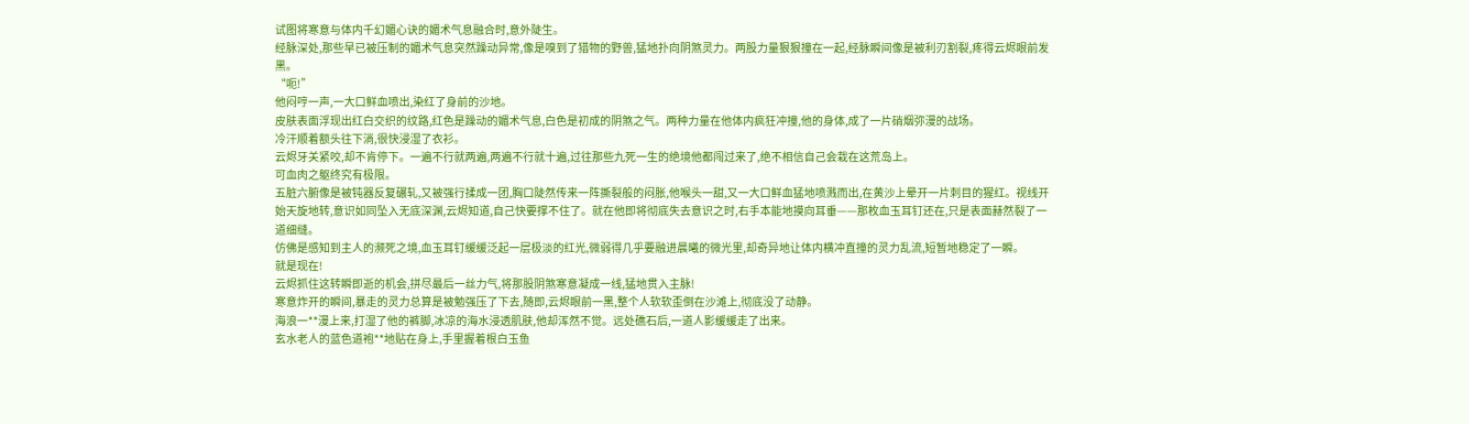试图将寒意与体内千幻媚心诀的媚术气息融合时,意外陡生。
经脉深处,那些早已被压制的媚术气息突然躁动异常,像是嗅到了猎物的野兽,猛地扑向阴煞灵力。两股力量狠狠撞在一起,经脉瞬间像是被利刃割裂,疼得云烬眼前发黑。
“呃!”
他闷哼一声,一大口鲜血喷出,染红了身前的沙地。
皮肤表面浮现出红白交织的纹路,红色是躁动的媚术气息,白色是初成的阴煞之气。两种力量在他体内疯狂冲撞,他的身体,成了一片硝烟弥漫的战场。
冷汗顺着额头往下淌,很快浸湿了衣衫。
云烬牙关紧咬,却不肯停下。一遍不行就两遍,两遍不行就十遍,过往那些九死一生的绝境他都闯过来了,绝不相信自己会栽在这荒岛上。
可血肉之躯终究有极限。
五脏六腑像是被钝器反复碾轧,又被强行揉成一团,胸口陡然传来一阵撕裂般的闷胀,他喉头一甜,又一大口鲜血猛地喷溅而出,在黄沙上晕开一片刺目的猩红。视线开始天旋地转,意识如同坠入无底深渊,云烬知道,自己快要撑不住了。就在他即将彻底失去意识之时,右手本能地摸向耳垂——那枚血玉耳钉还在,只是表面赫然裂了一道细缝。
仿佛是感知到主人的濒死之境,血玉耳钉缓缓泛起一层极淡的红光,微弱得几乎要融进晨曦的微光里,却奇异地让体内横冲直撞的灵力乱流,短暂地稳定了一瞬。
就是现在!
云烬抓住这转瞬即逝的机会,拼尽最后一丝力气,将那股阴煞寒意凝成一线,猛地贯入主脉!
寒意炸开的瞬间,暴走的灵力总算是被勉强压了下去,随即,云烬眼前一黑,整个人软软歪倒在沙滩上,彻底没了动静。
海浪一**漫上来,打湿了他的裤脚,冰凉的海水浸透肌肤,他却浑然不觉。远处礁石后,一道人影缓缓走了出来。
玄水老人的蓝色道袍**地贴在身上,手里握着根白玉鱼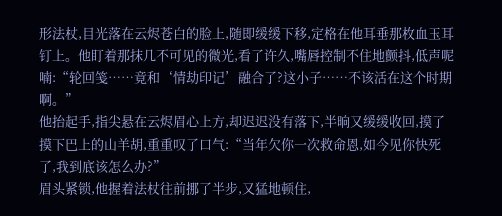形法杖,目光落在云烬苍白的脸上,随即缓缓下移,定格在他耳垂那枚血玉耳钉上。他盯着那抹几不可见的微光,看了许久,嘴唇控制不住地颤抖,低声呢喃:“轮回笺……竟和‘情劫印记’融合了?这小子……不该活在这个时期啊。”
他抬起手,指尖悬在云烬眉心上方,却迟迟没有落下,半晌又缓缓收回,摸了摸下巴上的山羊胡,重重叹了口气:“当年欠你一次救命恩,如今见你快死了,我到底该怎么办?”
眉头紧锁,他握着法杖往前挪了半步,又猛地顿住,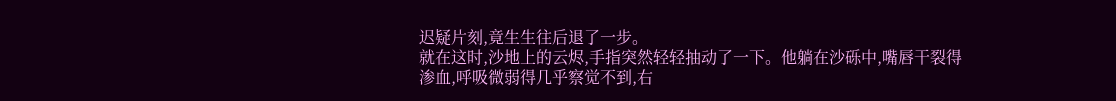迟疑片刻,竟生生往后退了一步。
就在这时,沙地上的云烬,手指突然轻轻抽动了一下。他躺在沙砾中,嘴唇干裂得渗血,呼吸微弱得几乎察觉不到,右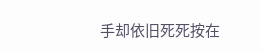手却依旧死死按在